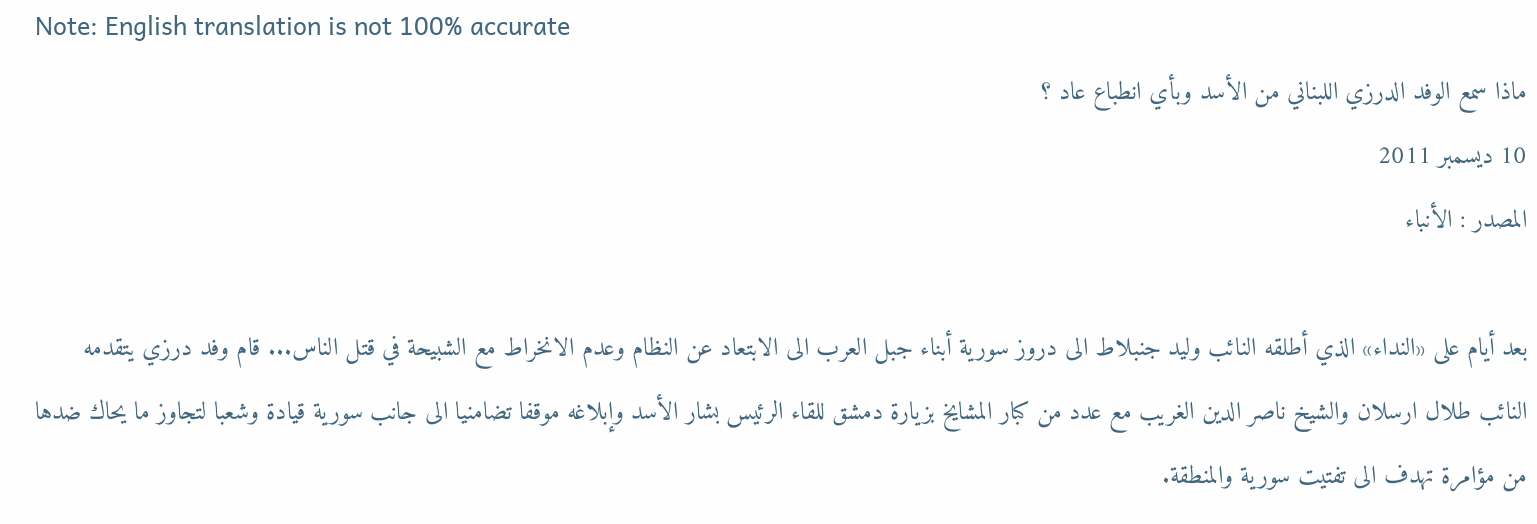Note: English translation is not 100% accurate
ماذا سمع الوفد الدرزي اللبناني من الأسد وبأي انطباع عاد ؟
10 ديسمبر 2011
المصدر : الأنباء

بعد أيام على «النداء» الذي أطلقه النائب وليد جنبلاط الى دروز سورية أبناء جبل العرب الى الابتعاد عن النظام وعدم الانخراط مع الشبيحة في قتل الناس... قام وفد درزي يتقدمه النائب طلال ارسلان والشيخ ناصر الدين الغريب مع عدد من كبار المشايخ بزيارة دمشق للقاء الرئيس بشار الأسد وإبلاغه موقفا تضامنيا الى جانب سورية قيادة وشعبا لتجاوز ما يحاك ضدها من مؤامرة تهدف الى تفتيت سورية والمنطقة.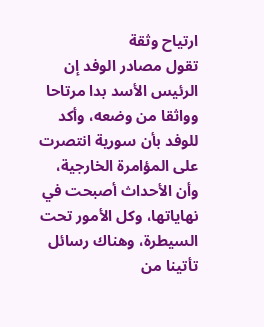ارتياح وثقة
تقول مصادر الوفد إن الرئيس الأسد بدا مرتاحا وواثقا من وضعه، وأكد للوفد بأن سورية انتصرت على المؤامرة الخارجية، وأن الأحداث أصبحت في نهاياتها، وكل الأمور تحت السيطرة، وهناك رسائل تأتينا من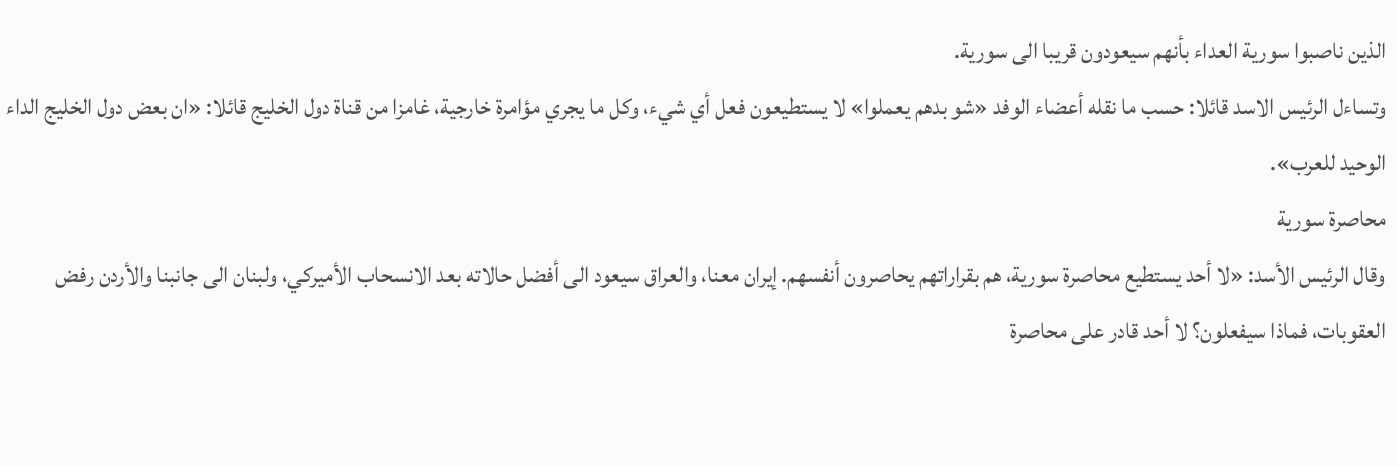الذين ناصبوا سورية العداء بأنهم سيعودون قريبا الى سورية.
وتساءل الرئيس الاسد قائلا: حسب ما نقله أعضاء الوفد «شو بدهم يعملوا» لا يستطيعون فعل أي شيء، وكل ما يجري مؤامرة خارجية، غامزا من قناة دول الخليج قائلا: «ان بعض دول الخليج الداء الوحيد للعرب».
محاصرة سورية
وقال الرئيس الأسد: «لا أحد يستطيع محاصرة سورية، هم بقراراتهم يحاصرون أنفسهم. إيران معنا، والعراق سيعود الى أفضل حالاته بعد الانسحاب الأميركي، ولبنان الى جانبنا والأردن رفض العقوبات، فماذا سيفعلون؟ لا أحد قادر على محاصرة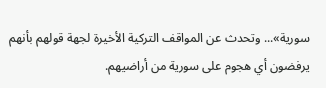سورية»... وتحدث عن المواقف التركية الأخيرة لجهة قولهم بأنهم يرفضون أي هجوم على سورية من أراضيهم.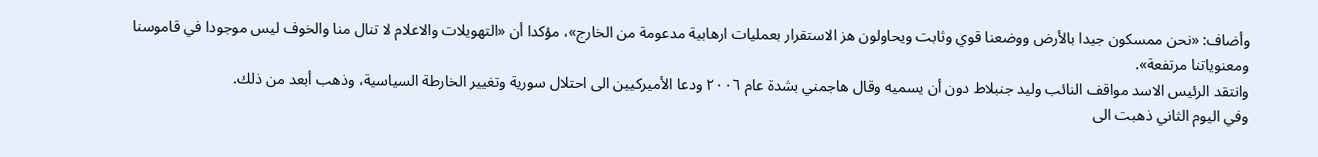وأضاف: «نحن ممسكون جيدا بالأرض ووضعنا قوي وثابت ويحاولون هز الاستقرار بعمليات ارهابية مدعومة من الخارج»، مؤكدا أن «التهويلات والاعلام لا تنال منا والخوف ليس موجودا في قاموسنا ومعنوياتنا مرتفعة».
وانتقد الرئيس الاسد مواقف النائب وليد جنبلاط دون أن يسميه وقال هاجمني بشدة عام ٢٠٠٦ ودعا الأميركيين الى احتلال سورية وتغيير الخارطة السياسية، وذهب أبعد من ذلك.
وفي اليوم الثاني ذهبت الى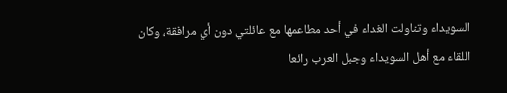السويداء وتناولت الغداء في أحد مطاعمها مع عائلتي دون أي مرافقة، وكان اللقاء مع أهل السويداء وجبل العرب رائعا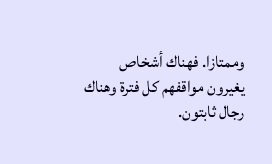وممتازا. فهناك أشخاص يغيرون مواقفهم كل فترة وهناك رجال ثابتون.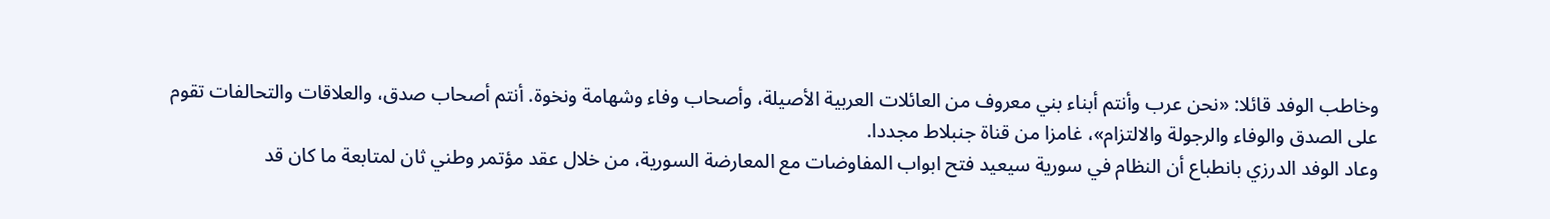وخاطب الوفد قائلا: «نحن عرب وأنتم أبناء بني معروف من العائلات العربية الأصيلة، وأصحاب وفاء وشهامة ونخوة. أنتم أصحاب صدق، والعلاقات والتحالفات تقوم على الصدق والوفاء والرجولة والالتزام»، غامزا من قناة جنبلاط مجددا.
وعاد الوفد الدرزي بانطباع أن النظام في سورية سيعيد فتح ابواب المفاوضات مع المعارضة السورية، من خلال عقد مؤتمر وطني ثان لمتابعة ما كان قد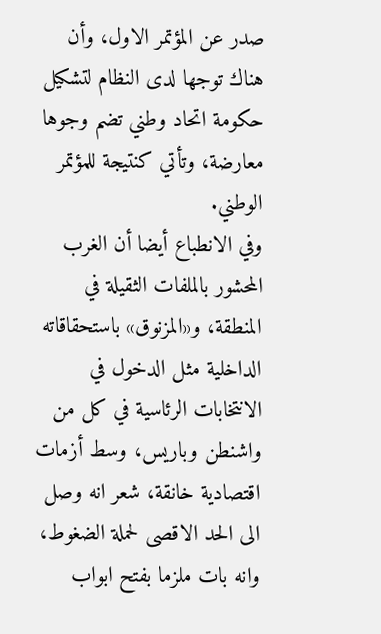صدر عن المؤتمر الاول، وأن هناك توجها لدى النظام لتشكيل حكومة اتحاد وطني تضم وجوها معارضة، وتأتي كنتيجة للمؤتمر الوطني.
وفي الانطباع أيضا أن الغرب المحشور بالملفات الثقيلة في المنطقة، و«المزنوق» باستحقاقاته الداخلية مثل الدخول في الانتخابات الرئاسية في كل من واشنطن وباريس، وسط أزمات اقتصادية خانقة، شعر انه وصل الى الحد الاقصى لحملة الضغوط، وانه بات ملزما بفتح ابواب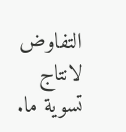التفاوض لانتاج تسوية ما.